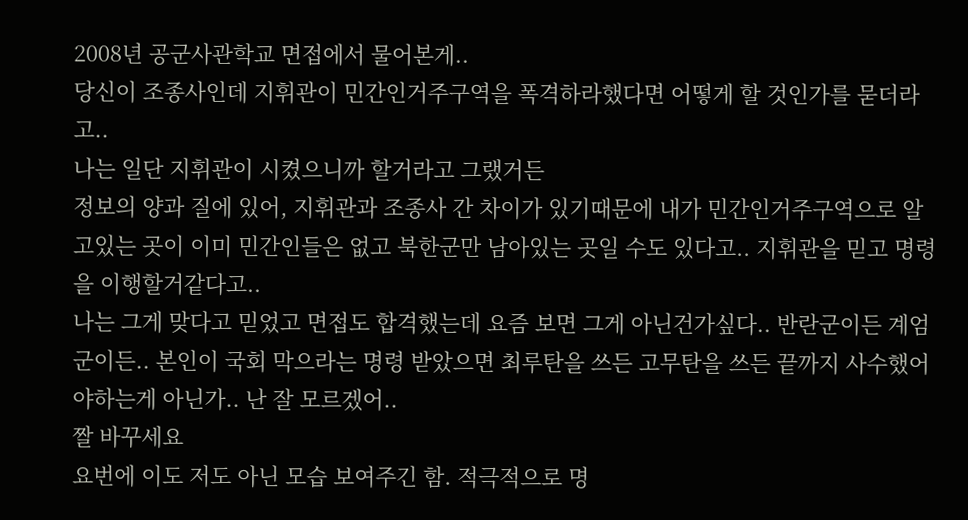2008년 공군사관학교 면접에서 물어본게..
당신이 조종사인데 지휘관이 민간인거주구역을 폭격하라했다면 어떻게 할 것인가를 묻더라고..
나는 일단 지휘관이 시켰으니까 할거라고 그랬거든
정보의 양과 질에 있어, 지휘관과 조종사 간 차이가 있기때문에 내가 민간인거주구역으로 알고있는 곳이 이미 민간인들은 없고 북한군만 남아있는 곳일 수도 있다고.. 지휘관을 믿고 명령을 이행할거같다고..
나는 그게 맞다고 믿었고 면접도 합격했는데 요즘 보면 그게 아닌건가싶다.. 반란군이든 계엄군이든.. 본인이 국회 막으라는 명령 받았으면 최루탄을 쓰든 고무탄을 쓰든 끝까지 사수했어야하는게 아닌가.. 난 잘 모르겠어..
짤 바꾸세요
요번에 이도 저도 아닌 모습 보여주긴 함. 적극적으로 명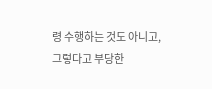령 수행하는 것도 아니고, 그렇다고 부당한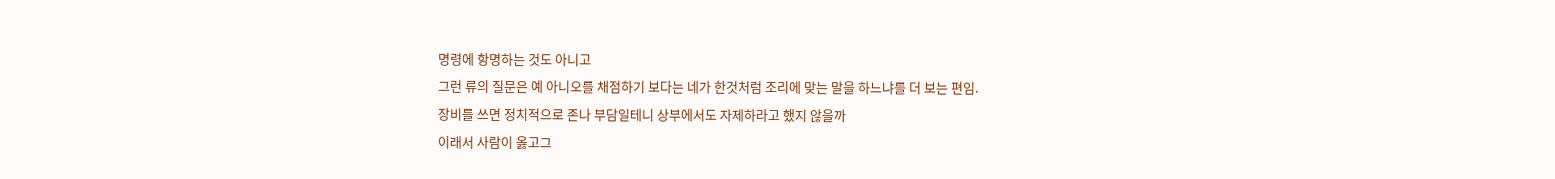명령에 항명하는 것도 아니고
그런 류의 질문은 예 아니오를 채점하기 보다는 네가 한것처럼 조리에 맞는 말을 하느냐를 더 보는 편임.
장비를 쓰면 정치적으로 존나 부담일테니 상부에서도 자제하라고 했지 않을까
이래서 사람이 옳고그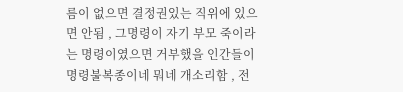름이 없으면 결정권있는 직위에 있으면 안됨 , 그명령이 자기 부모 죽이라는 명령이였으면 거부했을 인간들이 명령불복종이네 뭐네 개소리함 , 전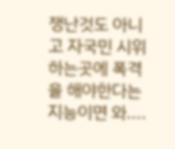쟁난것도 아니고 자국민 시위하는곳에 폭격을 해야한다는 지능이면 와....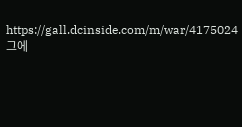https://gall.dcinside.com/m/war/4175024
그에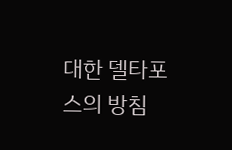대한 델타포스의 방침